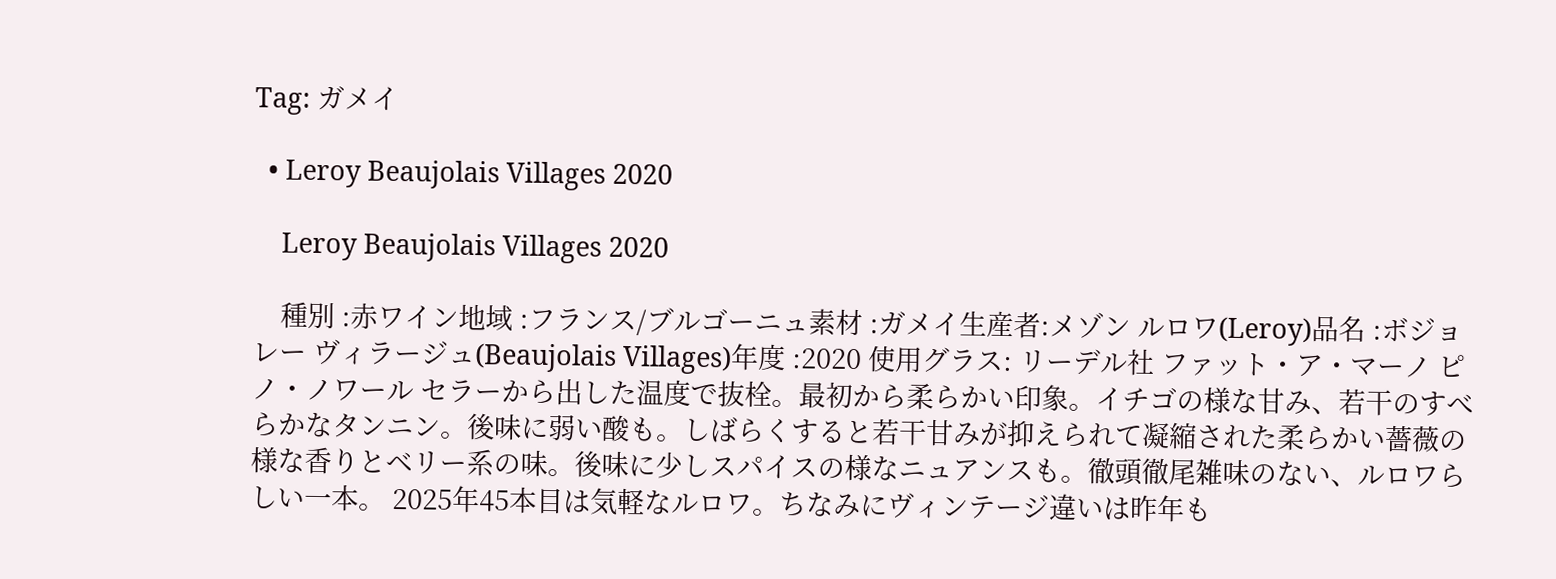Tag: ガメイ

  • Leroy Beaujolais Villages 2020

    Leroy Beaujolais Villages 2020

    種別 :赤ワイン地域 :フランス/ブルゴーニュ素材 :ガメイ生産者:メゾン ルロワ(Leroy)品名 :ボジョレー ヴィラージュ(Beaujolais Villages)年度 :2020 使用グラス: リーデル社 ファット・ア・マーノ ピノ・ノワール セラーから出した温度で抜栓。最初から柔らかい印象。イチゴの様な甘み、若干のすべらかなタンニン。後味に弱い酸も。しばらくすると若干甘みが抑えられて凝縮された柔らかい薔薇の様な香りとベリー系の味。後味に少しスパイスの様なニュアンスも。徹頭徹尾雑味のない、ルロワらしい一本。 2025年45本目は気軽なルロワ。ちなみにヴィンテージ違いは昨年も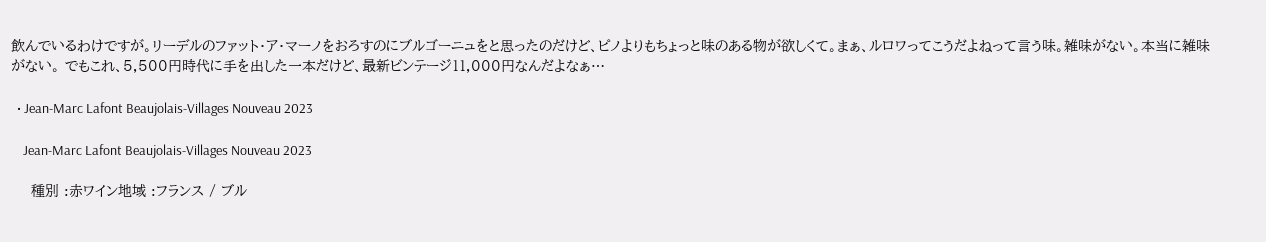飲んでいるわけですが。リーデルのファット・ア・マーノをおろすのにブルゴーニュをと思ったのだけど、ピノよりもちょっと味のある物が欲しくて。まぁ、ルロワってこうだよねって言う味。雑味がない。本当に雑味がない。 でもこれ、5,500円時代に手を出した一本だけど、最新ビンテージ11,000円なんだよなぁ…

  • Jean-Marc Lafont Beaujolais-Villages Nouveau 2023

    Jean-Marc Lafont Beaujolais-Villages Nouveau 2023

    種別 :赤ワイン地域 :フランス / ブル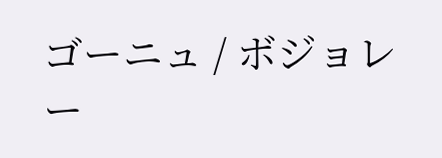ゴーニュ / ボジョレー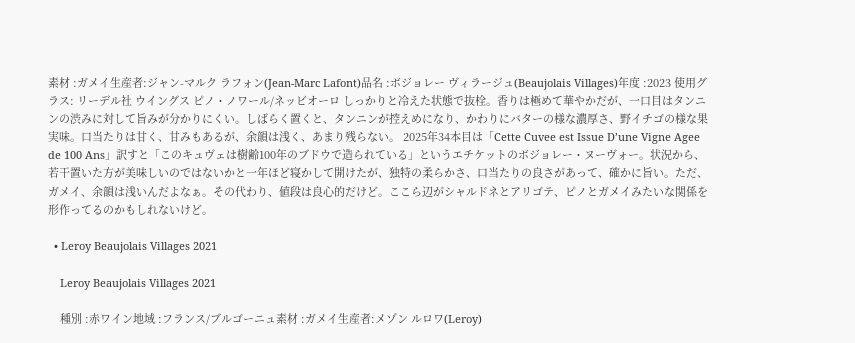素材 :ガメイ生産者:ジャン-マルク ラフォン(Jean-Marc Lafont)品名 :ボジョレー ヴィラージュ(Beaujolais Villages)年度 :2023 使用グラス: リーデル社 ウイングス ピノ・ノワール/ネッビオーロ しっかりと冷えた状態で抜栓。香りは極めて華やかだが、一口目はタンニンの渋みに対して旨みが分かりにくい。しばらく置くと、タンニンが控えめになり、かわりにバターの様な濃厚さ、野イチゴの様な果実味。口当たりは甘く、甘みもあるが、余韻は浅く、あまり残らない。 2025年34本目は「Cette Cuvee est Issue D’une Vigne Agee de 100 Ans」訳すと「このキュヴェは樹齢100年のブドウで造られている」というエチケットのボジョレー・ヌーヴォー。状況から、若干置いた方が美味しいのではないかと一年ほど寝かして開けたが、独特の柔らかさ、口当たりの良さがあって、確かに旨い。ただ、ガメイ、余韻は浅いんだよなぁ。その代わり、値段は良心的だけど。ここら辺がシャルドネとアリゴテ、ピノとガメイみたいな関係を形作ってるのかもしれないけど。

  • Leroy Beaujolais Villages 2021

    Leroy Beaujolais Villages 2021

    種別 :赤ワイン地域 :フランス/ブルゴーニュ素材 :ガメイ生産者:メゾン ルロワ(Leroy)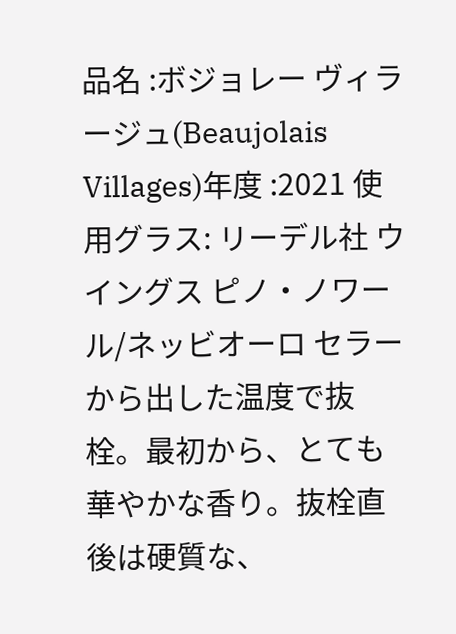品名 :ボジョレー ヴィラージュ(Beaujolais Villages)年度 :2021 使用グラス: リーデル社 ウイングス ピノ・ノワール/ネッビオーロ セラーから出した温度で抜栓。最初から、とても華やかな香り。抜栓直後は硬質な、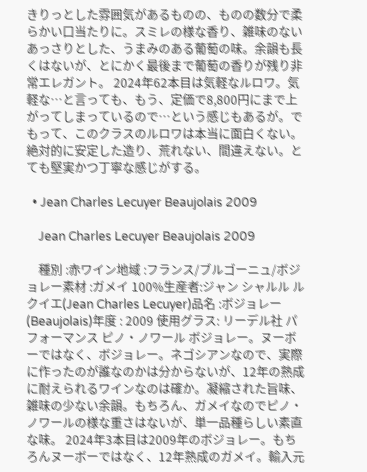きりっとした雰囲気があるものの、ものの数分で柔らかい口当たりに。スミレの様な香り、雑味のないあっさりとした、うまみのある葡萄の味。余韻も長くはないが、とにかく最後まで葡萄の香りが残り非常エレガント。 2024年62本目は気軽なルロワ。気軽な…と言っても、もう、定価で8,800円にまで上がってしまっているので…という感じもあるが。でもって、このクラスのルロワは本当に面白くない。絶対的に安定した造り、荒れない、間違えない。とても堅実かつ丁寧な感じがする。

  • Jean Charles Lecuyer Beaujolais 2009

    Jean Charles Lecuyer Beaujolais 2009

    種別 :赤ワイン地域 :フランス/ブルゴーニュ/ボジョレー素材 :ガメイ 100%生産者:ジャン シャルル ルクイエ(Jean Charles Lecuyer)品名 :ボジョレー(Beaujolais)年度 : 2009 使用グラス: リーデル社 パフォーマンス ピノ・ノワール ボジョレー。ヌーボーではなく、ボジョレー。ネゴシアンなので、実際に作ったのが誰なのかは分からないが、12年の熟成に耐えられるワインなのは確か。凝縮された旨味、雑味の少ない余韻。もちろん、ガメイなのでピノ・ノワールの様な重さはないが、単一品種らしい素直な味。 2024年3本目は2009年のボジョレー。もちろんヌーボーではなく、12年熟成のガメイ。輸入元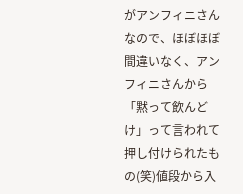がアンフィニさんなので、ほぼほぼ間違いなく、アンフィニさんから「黙って飲んどけ」って言われて押し付けられたもの(笑)値段から入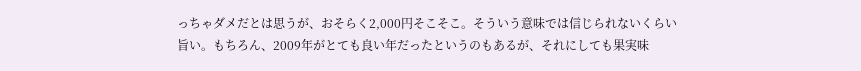っちゃダメだとは思うが、おそらく2,000円そこそこ。そういう意味では信じられないくらい旨い。もちろん、2009年がとても良い年だったというのもあるが、それにしても果実味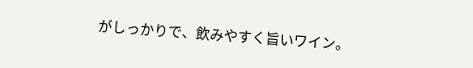がしっかりで、飲みやすく旨いワイン。